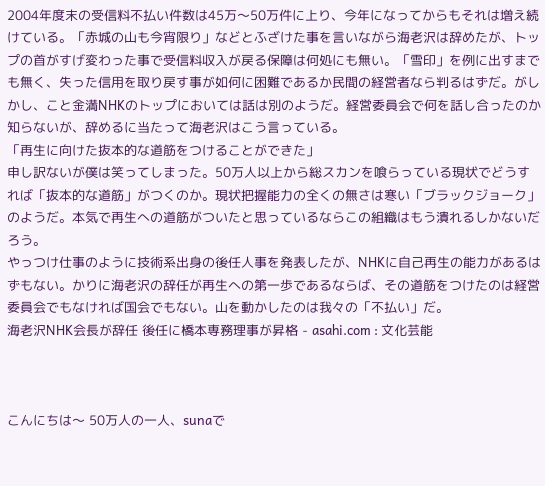2004年度末の受信料不払い件数は45万〜50万件に上り、今年になってからもそれは増え続けている。「赤城の山も今宵限り」などとふざけた事を言いながら海老沢は辞めたが、トップの首がすげ変わった事で受信料収入が戻る保障は何処にも無い。「雪印」を例に出すまでも無く、失った信用を取り戻す事が如何に困難であるか民間の経営者なら判るはずだ。がしかし、こと金満NHKのトップにおいては話は別のようだ。経営委員会で何を話し合ったのか知らないが、辞めるに当たって海老沢はこう言っている。
「再生に向けた抜本的な道筋をつけることができた」
申し訳ないが僕は笑ってしまった。50万人以上から総スカンを喰らっている現状でどうすれば「抜本的な道筋」がつくのか。現状把握能力の全くの無さは寒い「ブラックジョーク」のようだ。本気で再生への道筋がついたと思っているならこの組織はもう潰れるしかないだろう。
やっつけ仕事のように技術系出身の後任人事を発表したが、NHKに自己再生の能力があるはずもない。かりに海老沢の辞任が再生への第一歩であるならば、その道筋をつけたのは経営委員会でもなければ国会でもない。山を動かしたのは我々の「不払い」だ。
海老沢NHK会長が辞任 後任に橋本専務理事が昇格 - asahi.com : 文化芸能



こんにちは〜 50万人の一人、sunaで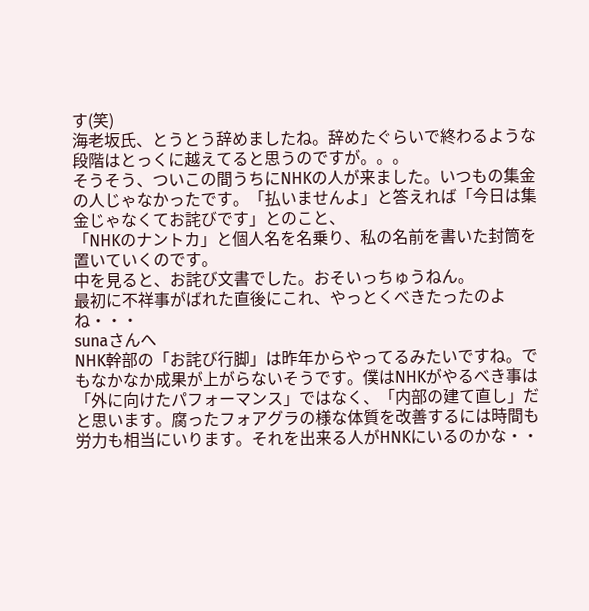す(笑)
海老坂氏、とうとう辞めましたね。辞めたぐらいで終わるような段階はとっくに越えてると思うのですが。。。
そうそう、ついこの間うちにNHKの人が来ました。いつもの集金の人じゃなかったです。「払いませんよ」と答えれば「今日は集金じゃなくてお詫びです」とのこと、
「NHKのナントカ」と個人名を名乗り、私の名前を書いた封筒を置いていくのです。
中を見ると、お詫び文書でした。おそいっちゅうねん。
最初に不祥事がばれた直後にこれ、やっとくべきたったのよね・・・
sunaさんへ
NHK幹部の「お詫び行脚」は昨年からやってるみたいですね。でもなかなか成果が上がらないそうです。僕はNHKがやるべき事は「外に向けたパフォーマンス」ではなく、「内部の建て直し」だと思います。腐ったフォアグラの様な体質を改善するには時間も労力も相当にいります。それを出来る人がHNKにいるのかな・・